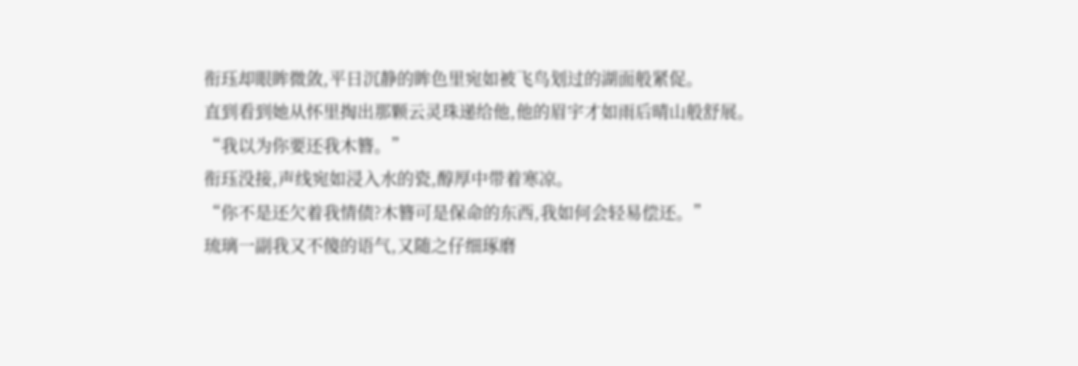衔珏却眼眸微敛,平日沉静的眸色里宛如被飞鸟划过的湖面般紧促。
直到看到她从怀里掏出那颗云灵珠递给他,他的眉宇才如雨后晴山般舒展。
“我以为你要还我木簪。”
衔珏没接,声线宛如浸入水的瓷,醇厚中带着寒凉。
“你不是还欠着我情债?木簪可是保命的东西,我如何会轻易偿还。”
琉璃一副我又不傻的语气,又随之仔细琢磨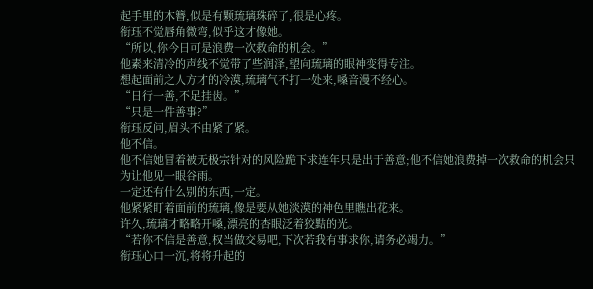起手里的木簪,似是有颗琉璃珠碎了,很是心疼。
衔珏不觉唇角微弯,似乎这才像她。
“所以,你今日可是浪费一次救命的机会。”
他素来清冷的声线不觉带了些润泽,望向琉璃的眼神变得专注。
想起面前之人方才的冷漠,琉璃气不打一处来,嗓音漫不经心。
“日行一善,不足挂齿。”
“只是一件善事?”
衔珏反问,眉头不由紧了紧。
他不信。
他不信她冒着被无极宗针对的风险跪下求连年只是出于善意;他不信她浪费掉一次救命的机会只为让他见一眼谷雨。
一定还有什么别的东西,一定。
他紧紧盯着面前的琉璃,像是要从她淡漠的神色里瞧出花来。
许久,琉璃才略略开嗓,漂亮的杏眼泛着狡黠的光。
“若你不信是善意,权当做交易吧,下次若我有事求你,请务必竭力。”
衔珏心口一沉,将将升起的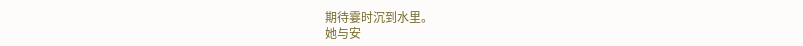期待霎时沉到水里。
她与安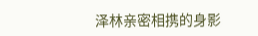泽林亲密相携的身影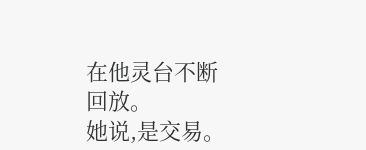在他灵台不断回放。
她说,是交易。